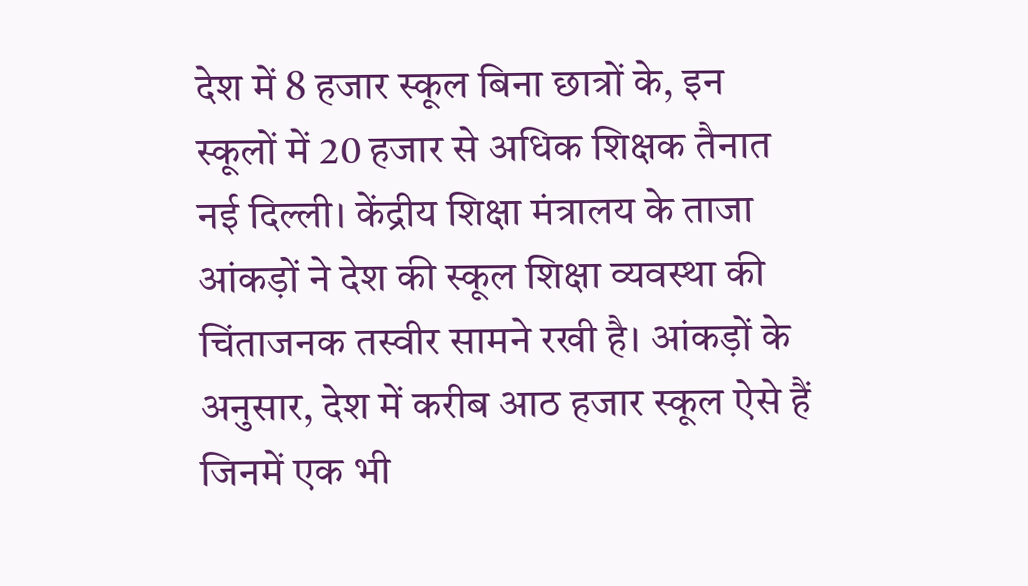देश में 8 हजार स्कूल बिना छात्रों के, इन स्कूलों में 20 हजार से अधिक शिक्षक तैनात
नई दिल्ली। केंद्रीय शिक्षा मंत्रालय के ताजा आंकड़ों ने देश की स्कूल शिक्षा व्यवस्था की चिंताजनक तस्वीर सामने रखी है। आंकड़ों के अनुसार, देश में करीब आठ हजार स्कूल ऐसे हैं जिनमें एक भी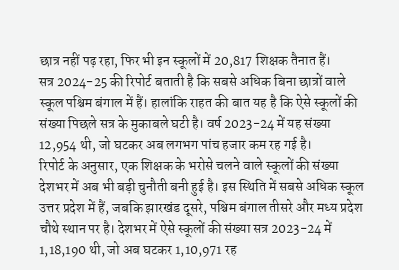छात्र नहीं पढ़ रहा, फिर भी इन स्कूलों में 20,817 शिक्षक तैनात हैं।
सत्र 2024-25 की रिपोर्ट बताती है कि सबसे अधिक बिना छात्रों वाले स्कूल पश्चिम बंगाल में हैं। हालांकि राहत की बात यह है कि ऐसे स्कूलों की संख्या पिछले सत्र के मुकाबले घटी है। वर्ष 2023-24 में यह संख्या 12,954 थी, जो घटकर अब लगभग पांच हजार कम रह गई है।
रिपोर्ट के अनुसार, एक शिक्षक के भरोसे चलने वाले स्कूलों की संख्या देशभर में अब भी बड़ी चुनौती बनी हुई है। इस स्थिति में सबसे अधिक स्कूल उत्तर प्रदेश में हैं, जबकि झारखंड दूसरे, पश्चिम बंगाल तीसरे और मध्य प्रदेश चौथे स्थान पर है। देशभर में ऐसे स्कूलों की संख्या सत्र 2023-24 में 1,18,190 थी, जो अब घटकर 1,10,971 रह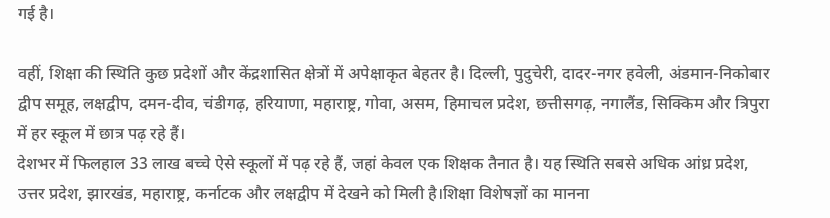गई है।

वहीं, शिक्षा की स्थिति कुछ प्रदेशों और केंद्रशासित क्षेत्रों में अपेक्षाकृत बेहतर है। दिल्ली, पुदुचेरी, दादर-नगर हवेली, अंडमान-निकोबार द्वीप समूह, लक्षद्वीप, दमन-दीव, चंडीगढ़, हरियाणा, महाराष्ट्र, गोवा, असम, हिमाचल प्रदेश, छत्तीसगढ़, नगालैंड, सिक्किम और त्रिपुरा में हर स्कूल में छात्र पढ़ रहे हैं।
देशभर में फिलहाल 33 लाख बच्चे ऐसे स्कूलों में पढ़ रहे हैं, जहां केवल एक शिक्षक तैनात है। यह स्थिति सबसे अधिक आंध्र प्रदेश, उत्तर प्रदेश, झारखंड, महाराष्ट्र, कर्नाटक और लक्षद्वीप में देखने को मिली है।शिक्षा विशेषज्ञों का मानना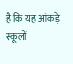है कि यह आंकड़े स्कूलों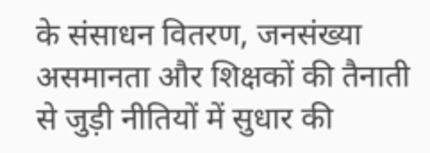के संसाधन वितरण, जनसंख्या असमानता और शिक्षकों की तैनाती से जुड़ी नीतियों में सुधार की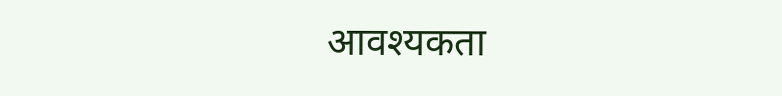आवश्यकता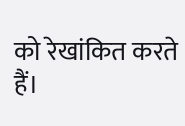को रेखांकित करते हैं।